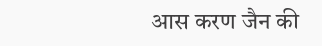आस करण जैन की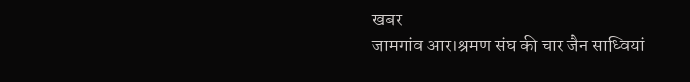खबर
जामगांव आर।श्रमण संघ की चार जैन साध्वियां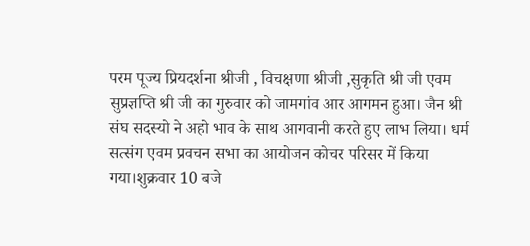परम पूज्य प्रियदर्शना श्रीजी , विचक्षणा श्रीजी ,सुकृति श्री जी एवम सुप्रज्ञप्ति श्री जी का गुरुवार को जामगांव आर आगमन हुआ। जैन श्री संघ सदस्यो ने अहो भाव के साथ आगवानी करते हुए लाभ लिया। धर्म सत्संग एवम प्रवचन सभा का आयोजन कोचर परिसर में किया गया।शुक्रवार 10 बजे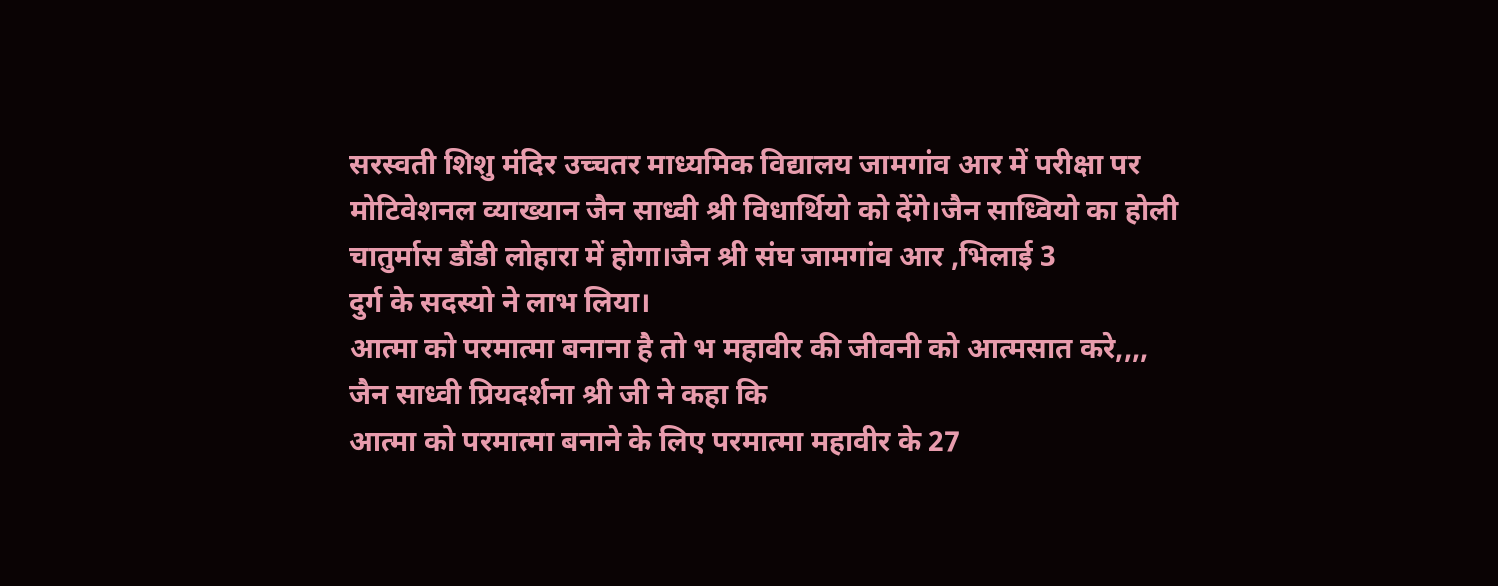सरस्वती शिशु मंदिर उच्चतर माध्यमिक विद्यालय जामगांव आर में परीक्षा पर मोटिवेशनल व्याख्यान जैन साध्वी श्री विधार्थियो को देंगे।जैन साध्वियो का होली चातुर्मास डौंडी लोहारा में होगा।जैन श्री संघ जामगांव आर ,भिलाई 3
दुर्ग के सदस्यो ने लाभ लिया।
आत्मा को परमात्मा बनाना है तो भ महावीर की जीवनी को आत्मसात करे,,,,
जैन साध्वी प्रियदर्शना श्री जी ने कहा कि
आत्मा को परमात्मा बनाने के लिए परमात्मा महावीर के 27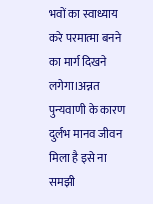भवों का स्वाध्याय करे परमात्मा बनने का मार्ग दिखने लगेगा।अन्नत पुन्यवाणी के कारण दुर्लभ मानव जीवन मिला है इसे ना समझी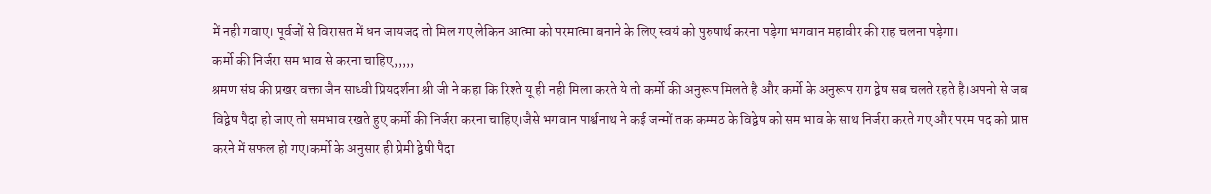में नही गवाए। पूर्वजों से विरासत में धन जायजद तो मिल गए लेकिन आत्मा को परमात्मा बनाने के लिए स्वयं को पुरुषार्थ करना पड़ेगा भगवान महावीर की राह चलना पड़ेगा।
कर्मो की निर्जरा सम भाव से करना चाहिए,,,,,
श्रमण संघ की प्रखर वक्ता जैन साध्वी प्रियदर्शना श्री जी ने कहा कि रिश्ते यू ही नही मिला करते ये तो कर्मो की अनुरूप मिलते है और कर्मो के अनुरूप राग द्वेष सब चलते रहते है।अपनो से जब विद्वेष पैदा हो जाए तो समभाव रखते हुए कर्मो की निर्जरा करना चाहिए।जैसे भगवान पार्श्वनाथ ने कई जन्मों तक कम्मठ के विद्वेष को सम भाव के साथ निर्जरा करते गए और परम पद को प्राप्त करने में सफल हो गए।कर्मो के अनुसार ही प्रेमी द्वेषी पैदा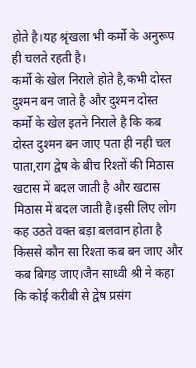होते है।यह श्रृंखला भी कर्मो के अनुरूप ही चलते रहती है।
कर्मो के खेल निराले होते है,कभी दोस्त दुश्मन बन जाते है और दुश्मन दोस्त
कर्मो के खेल इतने निराले है कि कब दोस्त दुश्मन बन जाए पता ही नही चल पाता,राग द्वेष के बीच रिश्तों की मिठास खटास में बदल जाती है और खटास मिठास में बदल जाती है।इसी लिए लोग कह उठते वक्त बड़ा बलवान होता है किससे कौन सा रिश्ता कब बन जाए और कब बिगड़ जाए।जैन साध्वी श्री ने कहा कि कोई करीबी से द्वेष प्रसंग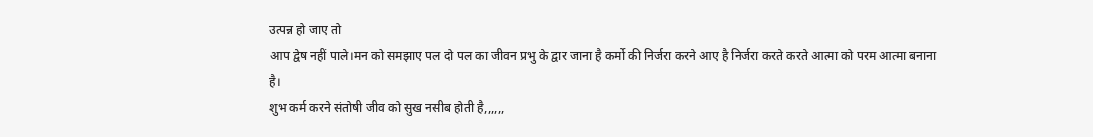उत्पन्न हो जाए तो
आप द्वेष नहीं पाले।मन को समझाए पल दो पल का जीवन प्रभु के द्वार जाना है कर्मो की निर्जरा करने आए है निर्जरा करते करते आत्मा को परम आत्मा बनाना है।
शुभ कर्म करने संतोषी जीव को सुख नसीब होती है,,,,,,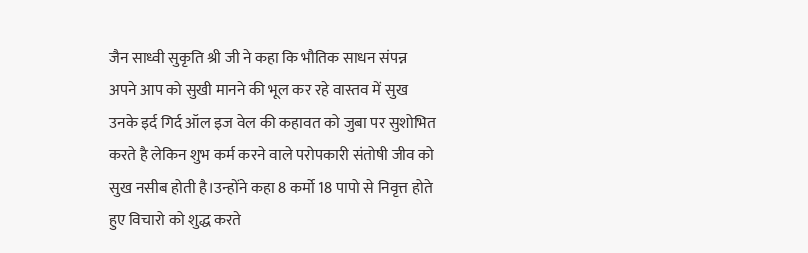जैन साध्वी सुकृति श्री जी ने कहा कि भौतिक साधन संपन्न अपने आप को सुखी मानने की भूल कर रहे वास्तव में सुख उनके इर्द गिर्द ऑल इज वेल की कहावत को जुबा पर सुशोभित करते है लेकिन शुभ कर्म करने वाले परोपकारी संतोषी जीव को सुख नसीब होती है।उन्होंने कहा 8 कर्मो 18 पापो से निवृत्त होते हुए विचारो को शुद्ध करते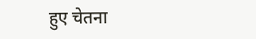हुए चेतना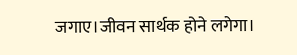जगाए।जीवन सार्थक होने लगेगा।